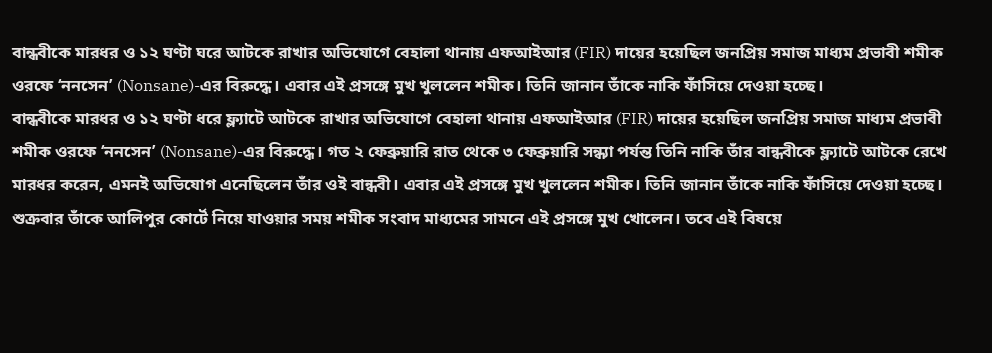বান্ধবীকে মারধর ও ১২ ঘণ্টা ঘরে আটকে রাখার অভিযোগে বেহালা থানায় এফআইআর (FIR) দায়ের হয়েছিল জনপ্রিয় সমাজ মাধ্যম প্রভাবী শমীক ওরফে ‘ননসেন’ (Nonsane)-এর বিরুদ্ধে। এবার এই প্রসঙ্গে মুখ খুললেন শমীক। তিনি জানান তাঁকে নাকি ফাঁসিয়ে দেওয়া হচ্ছে।
বান্ধবীকে মারধর ও ১২ ঘণ্টা ধরে ফ্ল্যাটে আটকে রাখার অভিযোগে বেহালা থানায় এফআইআর (FIR) দায়ের হয়েছিল জনপ্রিয় সমাজ মাধ্যম প্রভাবী শমীক ওরফে ‘ননসেন’ (Nonsane)-এর বিরুদ্ধে। গত ২ ফেব্রুয়ারি রাত থেকে ৩ ফেব্রুয়ারি সন্ধ্যা পর্যন্ত তিনি নাকি তাঁর বান্ধবীকে ফ্ল্যাটে আটকে রেখে মারধর করেন, এমনই অভিযোগ এনেছিলেন তাঁর ওই বান্ধবী। এবার এই প্রসঙ্গে মুখ খুললেন শমীক। তিনি জানান তাঁকে নাকি ফাঁসিয়ে দেওয়া হচ্ছে।
শুক্রবার তাঁকে আলিপুর কোর্টে নিয়ে যাওয়ার সময় শমীক সংবাদ মাধ্যমের সামনে এই প্রসঙ্গে মুখ খোলেন। তবে এই বিষয়ে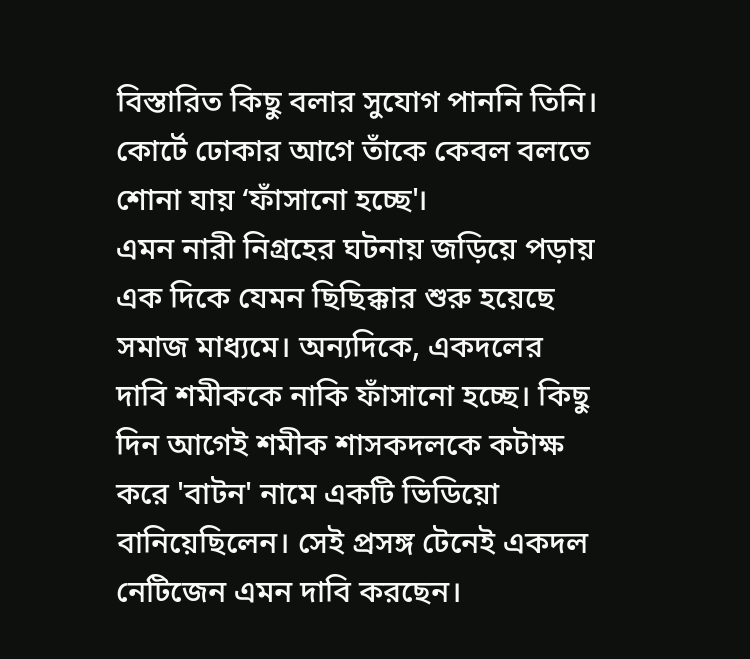বিস্তারিত কিছু বলার সুযোগ পাননি তিনি। কোর্টে ঢোকার আগে তাঁকে কেবল বলতে শোনা যায় ‘ফাঁসানো হচ্ছে'।
এমন নারী নিগ্রহের ঘটনায় জড়িয়ে পড়ায় এক দিকে যেমন ছিছিক্কার শুরু হয়েছে সমাজ মাধ্যমে। অন্যদিকে, একদলের দাবি শমীককে নাকি ফাঁসানো হচ্ছে। কিছু দিন আগেই শমীক শাসকদলকে কটাক্ষ করে 'বাটন' নামে একটি ভিডিয়ো বানিয়েছিলেন। সেই প্রসঙ্গ টেনেই একদল নেটিজেন এমন দাবি করছেন।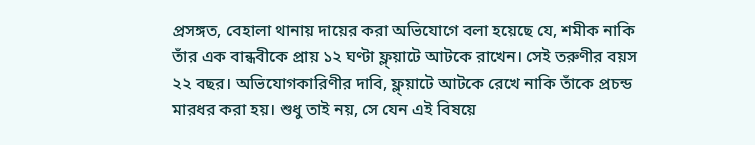প্রসঙ্গত, বেহালা থানায় দায়ের করা অভিযোগে বলা হয়েছে যে, শমীক নাকি তাঁর এক বান্ধবীকে প্রায় ১২ ঘণ্টা ফ্ল্য়াটে আটকে রাখেন। সেই তরুণীর বয়স ২২ বছর। অভিযোগকারিণীর দাবি, ফ্ল্য়াটে আটকে রেখে নাকি তাঁকে প্রচন্ড মারধর করা হয়। শুধু তাই নয়, সে যেন এই বিষয়ে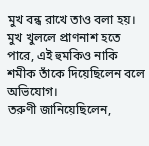মুখ বন্ধ রাখে তাও বলা হয়। মুখ খুললে প্রাণনাশ হতে পারে, এই হুমকিও নাকি শমীক তাঁকে দিয়েছিলেন বলে অভিযোগ।
তরুণী জানিয়েছিলেন,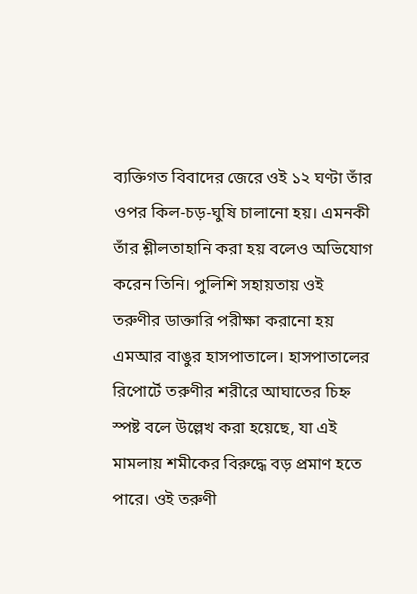ব্যক্তিগত বিবাদের জেরে ওই ১২ ঘণ্টা তাঁর ওপর কিল-চড়-ঘুষি চালানো হয়। এমনকী তাঁর শ্লীলতাহানি করা হয় বলেও অভিযোগ করেন তিনি। পুলিশি সহায়তায় ওই তরুণীর ডাক্তারি পরীক্ষা করানো হয় এমআর বাঙুর হাসপাতালে। হাসপাতালের রিপোর্টে তরুণীর শরীরে আঘাতের চিহ্ন স্পষ্ট বলে উল্লেখ করা হয়েছে, যা এই মামলায় শমীকের বিরুদ্ধে বড় প্রমাণ হতে পারে। ওই তরুণী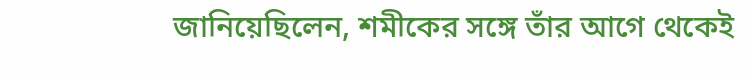জানিয়েছিলেন, শমীকের সঙ্গে তাঁর আগে থেকেই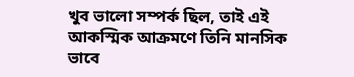খুব ভালো সম্পর্ক ছিল, তাই এই আকস্মিক আক্রমণে তিনি মানসিক ভাবে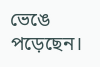ভেঙে পড়েছেন।